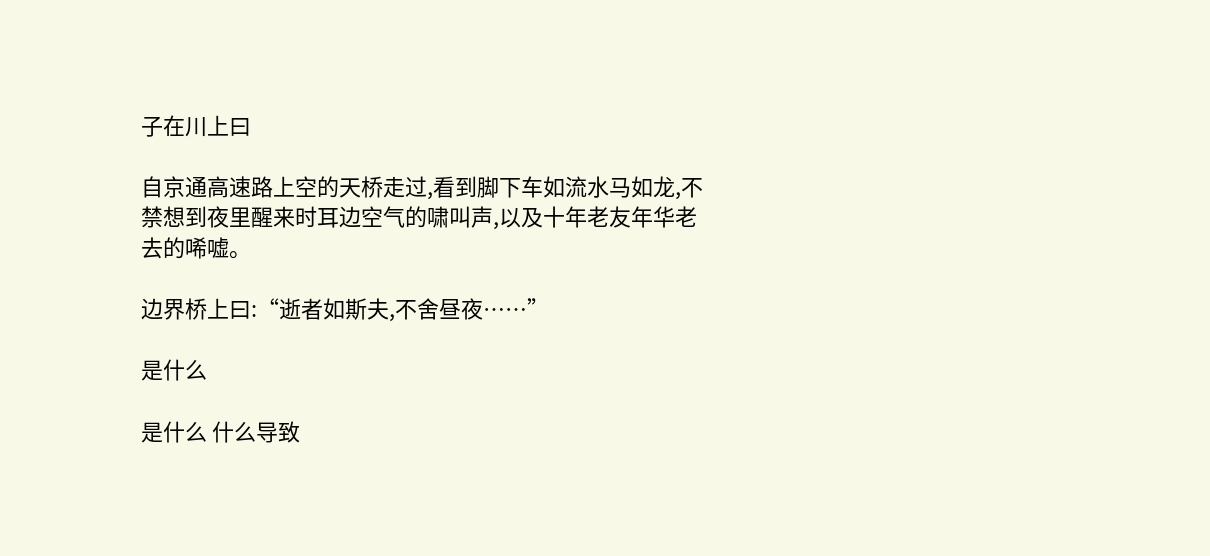子在川上曰

自京通高速路上空的天桥走过,看到脚下车如流水马如龙,不禁想到夜里醒来时耳边空气的啸叫声,以及十年老友年华老去的唏嘘。

边界桥上曰:“逝者如斯夫,不舍昼夜……”

是什么

是什么 什么导致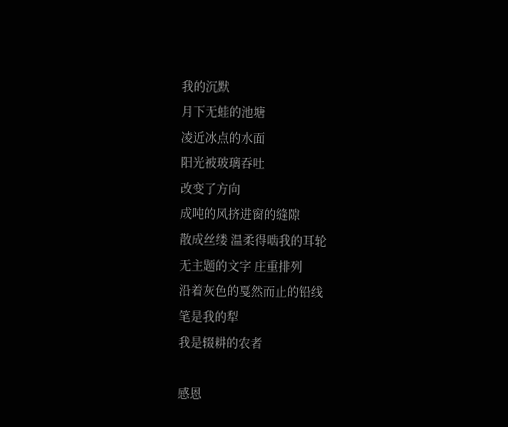我的沉默
月下无蛙的池塘
凌近冰点的水面
阳光被玻璃吞吐
改变了方向
成吨的风挤进窗的缝隙
散成丝缕 温柔得啮我的耳轮
无主题的文字 庄重排列
沿着灰色的戛然而止的铅线
笔是我的犁
我是辍耕的农者

感恩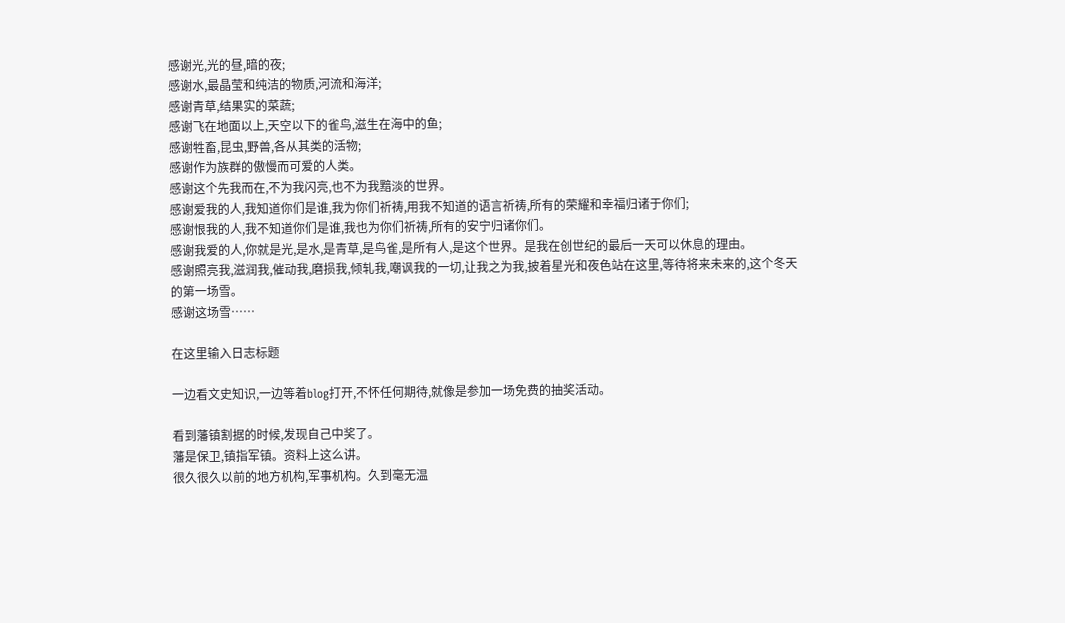感谢光,光的昼,暗的夜;
感谢水,最晶莹和纯洁的物质,河流和海洋;
感谢青草,结果实的菜蔬;
感谢飞在地面以上,天空以下的雀鸟,滋生在海中的鱼;
感谢牲畜,昆虫,野兽,各从其类的活物;
感谢作为族群的傲慢而可爱的人类。
感谢这个先我而在,不为我闪亮,也不为我黯淡的世界。
感谢爱我的人,我知道你们是谁,我为你们祈祷,用我不知道的语言祈祷,所有的荣耀和幸福归诸于你们;
感谢恨我的人,我不知道你们是谁,我也为你们祈祷,所有的安宁归诸你们。
感谢我爱的人,你就是光,是水,是青草,是鸟雀,是所有人,是这个世界。是我在创世纪的最后一天可以休息的理由。
感谢照亮我,滋润我,催动我,磨损我,倾轧我,嘲讽我的一切,让我之为我,披着星光和夜色站在这里,等待将来未来的,这个冬天的第一场雪。
感谢这场雪……

在这里输入日志标题

一边看文史知识,一边等着blog打开,不怀任何期待,就像是参加一场免费的抽奖活动。

看到藩镇割据的时候,发现自己中奖了。
藩是保卫,镇指军镇。资料上这么讲。
很久很久以前的地方机构,军事机构。久到毫无温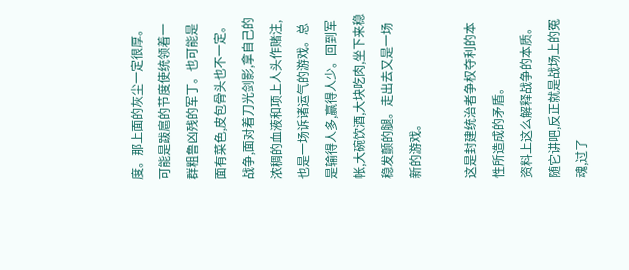度。那上面的灰尘一定很厚。
可能是跋扈的节度使统领着一群粗鲁凶残的军丁。也可能是面有菜色,皮包骨头也不一定。
战争,面对着刀光剑影,拿自己的浓稠的血液和项上人头作赌注,也是一场诉诸运气的游戏。总是输得人多,赢得人少。回到军帐,大碗饮酒,大块吃肉,坐下来稳稳发颤的腿。走出去又是一场新的游戏。

这是封建统治者争权夺利的本性所造成的矛盾。
资料上这么解释战争的本质。
随它讲吧,反正就是战场上的冤魂,过了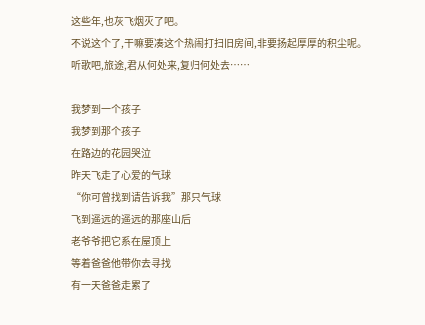这些年,也灰飞烟灭了吧。
不说这个了,干嘛要凑这个热闹打扫旧房间,非要扬起厚厚的积尘呢。
听歌吧,旅途,君从何处来,复归何处去……

我梦到一个孩子
我梦到那个孩子
在路边的花园哭泣
昨天飞走了心爱的气球
“你可曾找到请告诉我”那只气球
飞到遥远的遥远的那座山后
老爷爷把它系在屋顶上
等着爸爸他带你去寻找
有一天爸爸走累了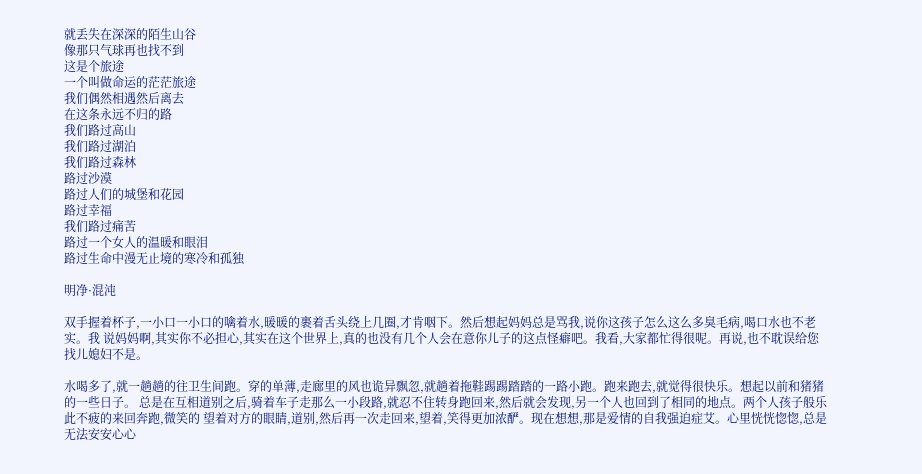就丢失在深深的陌生山谷
像那只气球再也找不到
这是个旅途
一个叫做命运的茫茫旅途
我们偶然相遇然后离去
在这条永远不归的路
我们路过高山
我们路过湖泊
我们路过森林
路过沙漠
路过人们的城堡和花园
路过幸福
我们路过痛苦
路过一个女人的温暖和眼泪
路过生命中漫无止境的寒冷和孤独

明净·混沌

双手握着杯子,一小口一小口的噙着水,暖暖的裹着舌头绕上几圈,才肯咽下。然后想起妈妈总是骂我,说你这孩子怎么这么多臭毛病,喝口水也不老实。我 说妈妈啊,其实你不必担心,其实在这个世界上,真的也没有几个人会在意你儿子的这点怪癖吧。我看,大家都忙得很呢。再说,也不耽误给您找儿媳妇不是。

水喝多了,就一趟趟的往卫生间跑。穿的单薄,走廊里的风也诡异飘忽,就趟着拖鞋踢踢踏踏的一路小跑。跑来跑去,就觉得很快乐。想起以前和猪猪的一些日子。 总是在互相道别之后,骑着车子走那么一小段路,就忍不住转身跑回来,然后就会发现,另一个人也回到了相同的地点。两个人孩子般乐此不疲的来回奔跑,微笑的 望着对方的眼睛,道别,然后再一次走回来,望着,笑得更加浓酽。现在想想,那是爱情的自我强迫症艾。心里恍恍惚惚,总是无法安安心心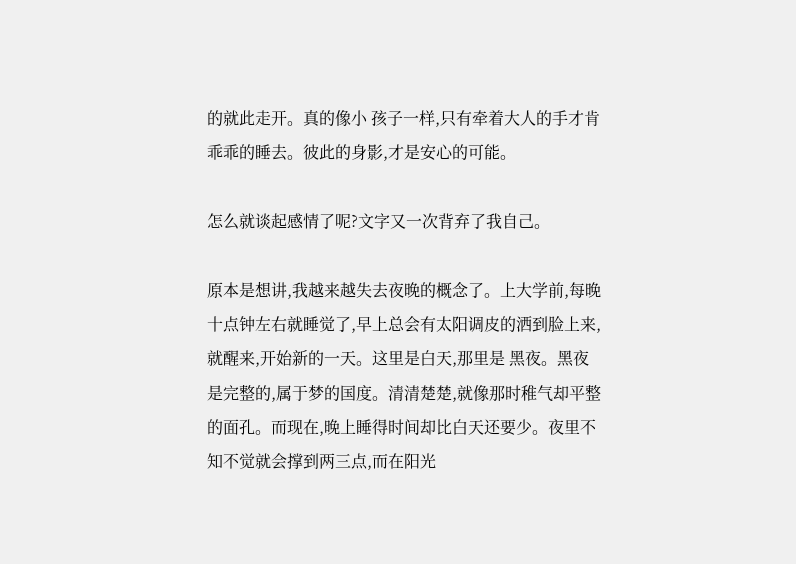的就此走开。真的像小 孩子一样,只有牵着大人的手才肯乖乖的睡去。彼此的身影,才是安心的可能。

怎么就谈起感情了呢?文字又一次背弃了我自己。

原本是想讲,我越来越失去夜晚的概念了。上大学前,每晚十点钟左右就睡觉了,早上总会有太阳调皮的洒到脸上来,就醒来,开始新的一天。这里是白天,那里是 黑夜。黑夜是完整的,属于梦的国度。清清楚楚,就像那时稚气却平整的面孔。而现在,晚上睡得时间却比白天还要少。夜里不知不觉就会撑到两三点,而在阳光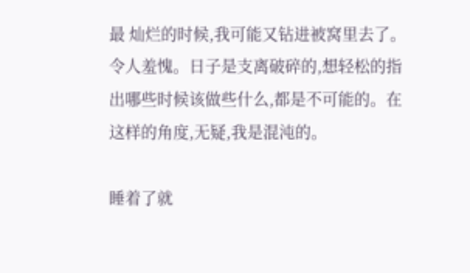最 灿烂的时候,我可能又钻进被窝里去了。令人羞愧。日子是支离破碎的,想轻松的指出哪些时候该做些什么,都是不可能的。在这样的角度,无疑,我是混沌的。

睡着了就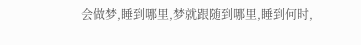会做梦,睡到哪里,梦就跟随到哪里,睡到何时,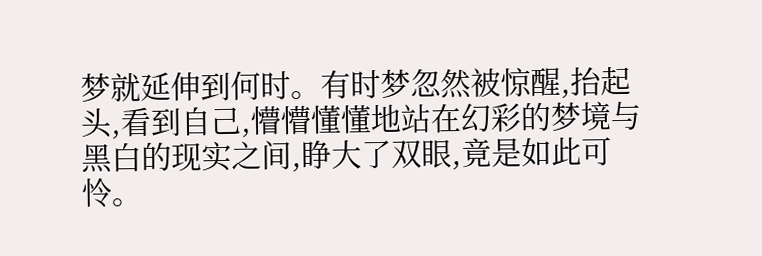梦就延伸到何时。有时梦忽然被惊醒,抬起头,看到自己,懵懵懂懂地站在幻彩的梦境与黑白的现实之间,睁大了双眼,竟是如此可怜。